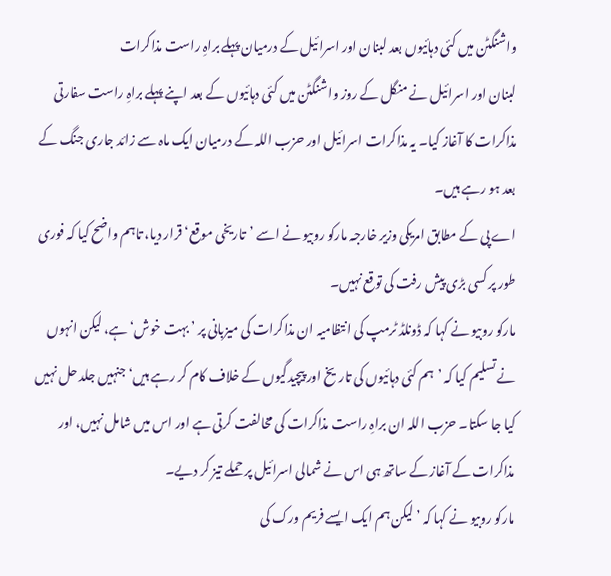واشنگٹن میں کئی دہائیوں بعد لبنان اور اسرائیل کے درمیان پہلے براہِ راست مذاکرات
لبنان اور اسرائیل نے منگل کے روز واشنگٹن میں کئی دہائیوں کے بعد اپنے پہلے براہِ راست سفارتی مذاکرات کا آغاز کیا۔ یہ مذاکرات اسرائیل اور حزب اللہ کے درمیان ایک ماہ سے زائد جاری جنگ کے بعد ہو رہے ہیں۔
اے پی کے مطابق امریکی وزیر خارجہ مارکو روبیو نے اسے ’تاریخی موقع‘ قرار دیا، تاہم واضح کیا کہ فوری طور پر کسی بڑی پیش رفت کی توقع نہیں۔
مارکو روبیو نے کہا کہ ڈونلڈ ٹرمپ کی انتظامیہ ان مذاکرات کی میزبانی پر ’بہت خوش‘ ہے، لیکن انہوں نے تسلیم کیا کہ ’ہم کئی دہائیوں کی تاریخ اور پیچیدگیوں کے خلاف کام کر رہے ہیں‘ جنہیں جلد حل نہیں کیا جا سکتا۔ حزب اللہ ان براہِ راست مذاکرات کی مخالفت کرتی ہے اور اس میں شامل نہیں، اور مذاکرات کے آغاز کے ساتھ ہی اس نے شمالی اسرائیل پر حملے تیز کر دیے۔
مارکو روبیو نے کہا کہ ’لیکن ہم ایک ایسے فریم ورک کی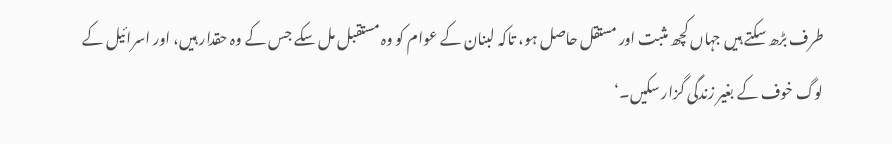طرف بڑھ سکتے ہیں جہاں کچھ مثبت اور مستقل حاصل ہو، تاکہ لبنان کے عوام کو وہ مستقبل مل سکے جس کے وہ حقدار ہیں، اور اسرائیل کے لوگ خوف کے بغیر زندگی گزار سکیں۔‘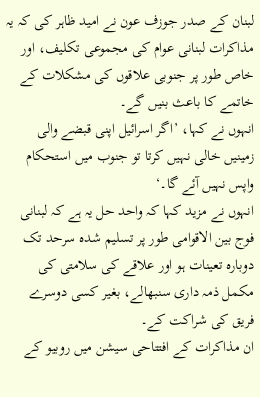لبنان کے صدر جوزف عون نے امید ظاہر کی کہ یہ مذاکرات لبنانی عوام کی مجموعی تکلیف، اور خاص طور پر جنوبی علاقوں کی مشکلات کے خاتمے کا باعث بنیں گے۔
انہوں نے کہا، ’اگر اسرائیل اپنی قبضے والی زمینیں خالی نہیں کرتا تو جنوب میں استحکام واپس نہیں آئے گا۔‘
انہوں نے مزید کہا کہ واحد حل یہ ہے کہ لبنانی فوج بین الاقوامی طور پر تسلیم شدہ سرحد تک دوبارہ تعینات ہو اور علاقے کی سلامتی کی مکمل ذمہ داری سنبھالے، بغیر کسی دوسرے فریق کی شراکت کے۔
ان مذاکرات کے افتتاحی سیشن میں روبیو کے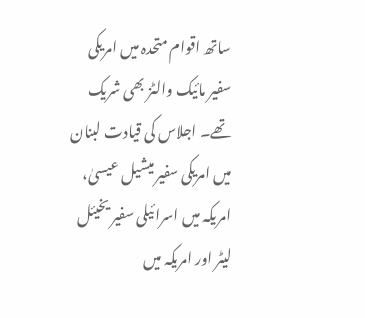ساتھ اقوام متحدہ میں امریکی سفیر مائیک والٹز بھی شریک تھے۔ اجلاس کی قیادت لبنان میں امریکی سفیر میشیل عیسیٰ، امریکہ میں اسرائیلی سفیر یخیئل لیٹر اور امریکہ میں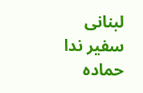لبنانی سفیر ندا حمادہ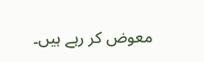معوض کر رہے ہیں۔